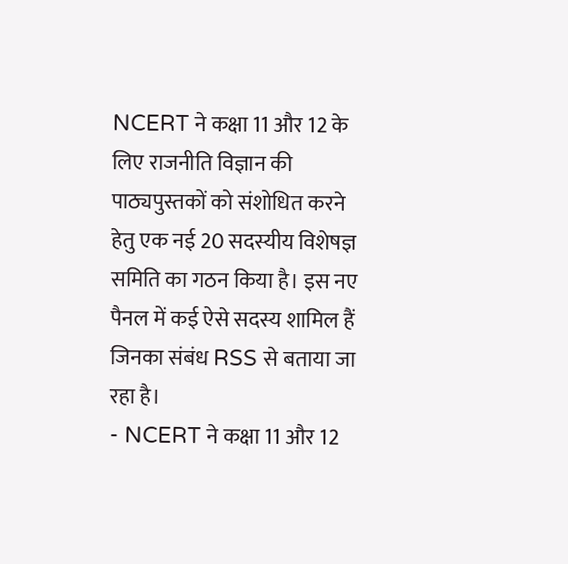NCERT ने कक्षा 11 और 12 के लिए राजनीति विज्ञान की पाठ्यपुस्तकों को संशोधित करने हेतु एक नई 20 सदस्यीय विशेषज्ञ समिति का गठन किया है। इस नए पैनल में कई ऐसे सदस्य शामिल हैं जिनका संबंध RSS से बताया जा रहा है।
- NCERT ने कक्षा 11 और 12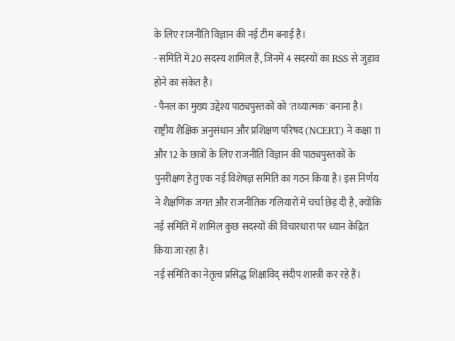के लिए राजनीति विज्ञान की नई टीम बनाई है।
- समिति में 20 सदस्य शामिल हैं, जिनमें 4 सदस्यों का RSS से जुड़ाव होने का संकेत है।
- पैनल का मुख्य उद्देश्य पाठ्यपुस्तकों को 'तथ्यात्मक' बनाना है।
राष्ट्रीय शैक्षिक अनुसंधान और प्रशिक्षण परिषद (NCERT) ने कक्षा 11 और 12 के छात्रों के लिए राजनीति विज्ञान की पाठ्यपुस्तकों के पुनरीक्षण हेतु एक नई विशेषज्ञ समिति का गठन किया है। इस निर्णय ने शैक्षणिक जगत और राजनीतिक गलियारों में चर्चा छेड़ दी है, क्योंकि नई समिति में शामिल कुछ सदस्यों की विचारधारा पर ध्यान केंद्रित किया जा रहा है।
नई समिति का नेतृत्व प्रसिद्ध शिक्षाविद् संदीप शास्त्री कर रहे हैं।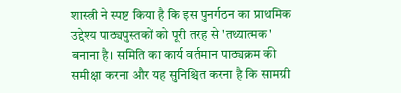शास्त्री ने स्पष्ट किया है कि इस पुनर्गठन का प्राथमिक उद्देश्य पाठ्यपुस्तकों को पूरी तरह से 'तथ्यात्मक' बनाना है। समिति का कार्य वर्तमान पाठ्यक्रम की समीक्षा करना और यह सुनिश्चित करना है कि सामग्री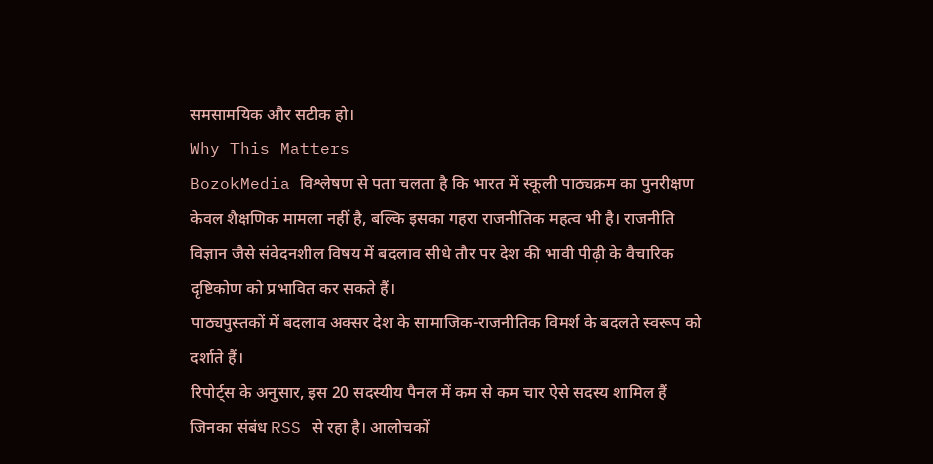समसामयिक और सटीक हो।
Why This Matters
BozokMedia विश्लेषण से पता चलता है कि भारत में स्कूली पाठ्यक्रम का पुनरीक्षण केवल शैक्षणिक मामला नहीं है, बल्कि इसका गहरा राजनीतिक महत्व भी है। राजनीति विज्ञान जैसे संवेदनशील विषय में बदलाव सीधे तौर पर देश की भावी पीढ़ी के वैचारिक दृष्टिकोण को प्रभावित कर सकते हैं।
पाठ्यपुस्तकों में बदलाव अक्सर देश के सामाजिक-राजनीतिक विमर्श के बदलते स्वरूप को दर्शाते हैं।
रिपोर्ट्स के अनुसार, इस 20 सदस्यीय पैनल में कम से कम चार ऐसे सदस्य शामिल हैं जिनका संबंध RSS से रहा है। आलोचकों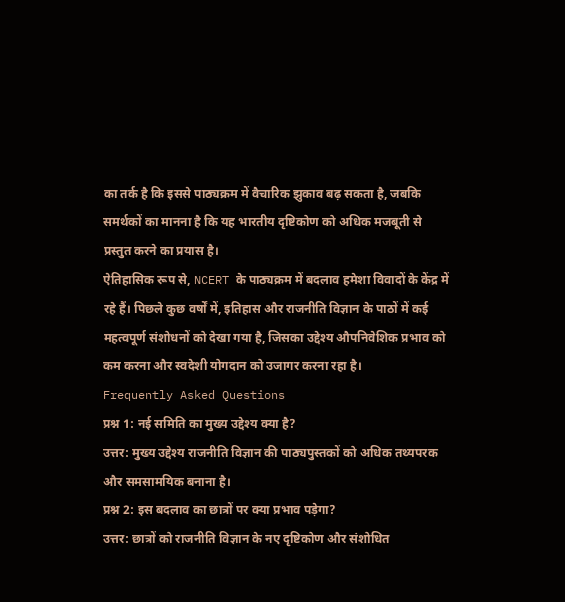का तर्क है कि इससे पाठ्यक्रम में वैचारिक झुकाव बढ़ सकता है, जबकि समर्थकों का मानना है कि यह भारतीय दृष्टिकोण को अधिक मजबूती से प्रस्तुत करने का प्रयास है।
ऐतिहासिक रूप से, NCERT के पाठ्यक्रम में बदलाव हमेशा विवादों के केंद्र में रहे हैं। पिछले कुछ वर्षों में, इतिहास और राजनीति विज्ञान के पाठों में कई महत्वपूर्ण संशोधनों को देखा गया है, जिसका उद्देश्य औपनिवेशिक प्रभाव को कम करना और स्वदेशी योगदान को उजागर करना रहा है।
Frequently Asked Questions
प्रश्न 1: नई समिति का मुख्य उद्देश्य क्या है?
उत्तर: मुख्य उद्देश्य राजनीति विज्ञान की पाठ्यपुस्तकों को अधिक तथ्यपरक और समसामयिक बनाना है।
प्रश्न 2: इस बदलाव का छात्रों पर क्या प्रभाव पड़ेगा?
उत्तर: छात्रों को राजनीति विज्ञान के नए दृष्टिकोण और संशोधित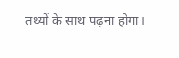तथ्यों के साथ पढ़ना होगा।